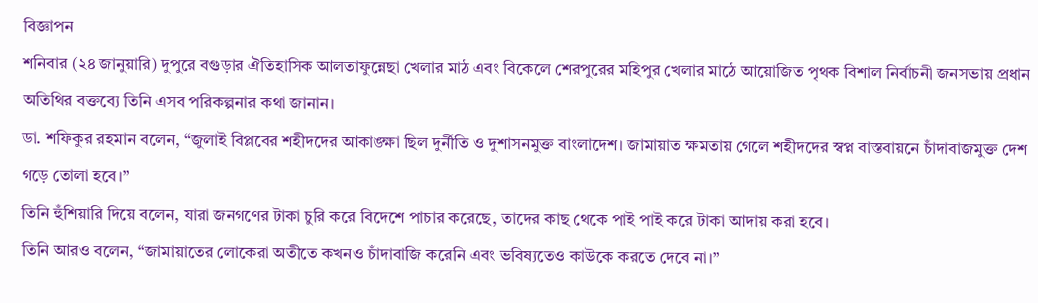বিজ্ঞাপন
শনিবার (২৪ জানুয়ারি) দুপুরে বগুড়ার ঐতিহাসিক আলতাফুন্নেছা খেলার মাঠ এবং বিকেলে শেরপুরের মহিপুর খেলার মাঠে আয়োজিত পৃথক বিশাল নির্বাচনী জনসভায় প্রধান অতিথির বক্তব্যে তিনি এসব পরিকল্পনার কথা জানান।
ডা. শফিকুর রহমান বলেন, “জুলাই বিপ্লবের শহীদদের আকাঙ্ক্ষা ছিল দুর্নীতি ও দুশাসনমুক্ত বাংলাদেশ। জামায়াত ক্ষমতায় গেলে শহীদদের স্বপ্ন বাস্তবায়নে চাঁদাবাজমুক্ত দেশ গড়ে তোলা হবে।”
তিনি হুঁশিয়ারি দিয়ে বলেন, যারা জনগণের টাকা চুরি করে বিদেশে পাচার করেছে, তাদের কাছ থেকে পাই পাই করে টাকা আদায় করা হবে।
তিনি আরও বলেন, “জামায়াতের লোকেরা অতীতে কখনও চাঁদাবাজি করেনি এবং ভবিষ্যতেও কাউকে করতে দেবে না।”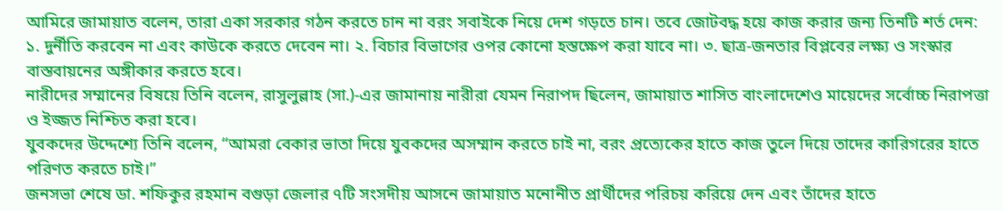আমিরে জামায়াত বলেন, তারা একা সরকার গঠন করতে চান না বরং সবাইকে নিয়ে দেশ গড়তে চান। তবে জোটবদ্ধ হয়ে কাজ করার জন্য তিনটি শর্ত দেন: ১. দুর্নীতি করবেন না এবং কাউকে করতে দেবেন না। ২. বিচার বিভাগের ওপর কোনো হস্তক্ষেপ করা যাবে না। ৩. ছাত্র-জনতার বিপ্লবের লক্ষ্য ও সংস্কার বাস্তবায়নের অঙ্গীকার করতে হবে।
নারীদের সম্মানের বিষয়ে তিনি বলেন, রাসুলুল্লাহ (সা.)-এর জামানায় নারীরা যেমন নিরাপদ ছিলেন, জামায়াত শাসিত বাংলাদেশেও মায়েদের সর্বোচ্চ নিরাপত্তা ও ইজ্জত নিশ্চিত করা হবে।
যুবকদের উদ্দেশ্যে তিনি বলেন, “আমরা বেকার ভাতা দিয়ে যুবকদের অসম্মান করতে চাই না, বরং প্রত্যেকের হাতে কাজ তুলে দিয়ে তাদের কারিগরের হাতে পরিণত করতে চাই।”
জনসভা শেষে ডা. শফিকুর রহমান বগুড়া জেলার ৭টি সংসদীয় আসনে জামায়াত মনোনীত প্রার্থীদের পরিচয় করিয়ে দেন এবং তাঁদের হাতে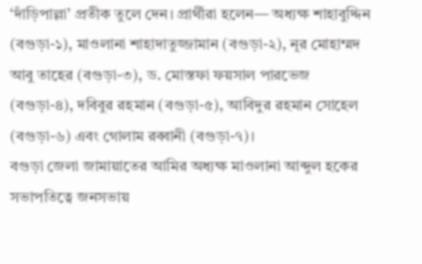‘দাঁড়িপাল্লা’ প্রতীক তুলে দেন। প্রার্থীরা হলেন— অধ্যক্ষ শাহাবুদ্দিন (বগুড়া-১), মাওলানা শাহাদাতুজ্জামান (বগুড়া-২), নূর মোহাম্মদ আবু তাহের (বগুড়া-৩), ড. মোস্তফা ফয়সাল পারভেজ (বগুড়া-৪), দবিবুর রহমান (বগুড়া-৫), আবিদুর রহমান সোহেল (বগুড়া-৬) এবং গোলাম রব্বানী (বগুড়া-৭)।
বগুড়া জেলা জামায়াতের আমির অধ্যক্ষ মাওলানা আব্দুল হকের সভাপতিত্বে জনসভায়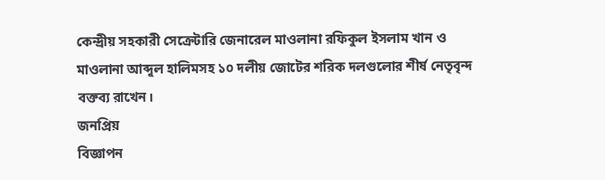কেন্দ্রীয় সহকারী সেক্রেটারি জেনারেল মাওলানা রফিকুল ইসলাম খান ও মাওলানা আব্দুল হালিমসহ ১০ দলীয় জোটের শরিক দলগুলোর শীর্ষ নেতৃবৃন্দ বক্তব্য রাখেন।
জনপ্রিয়
বিজ্ঞাপন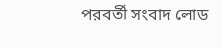পরবর্তী সংবাদ লোড